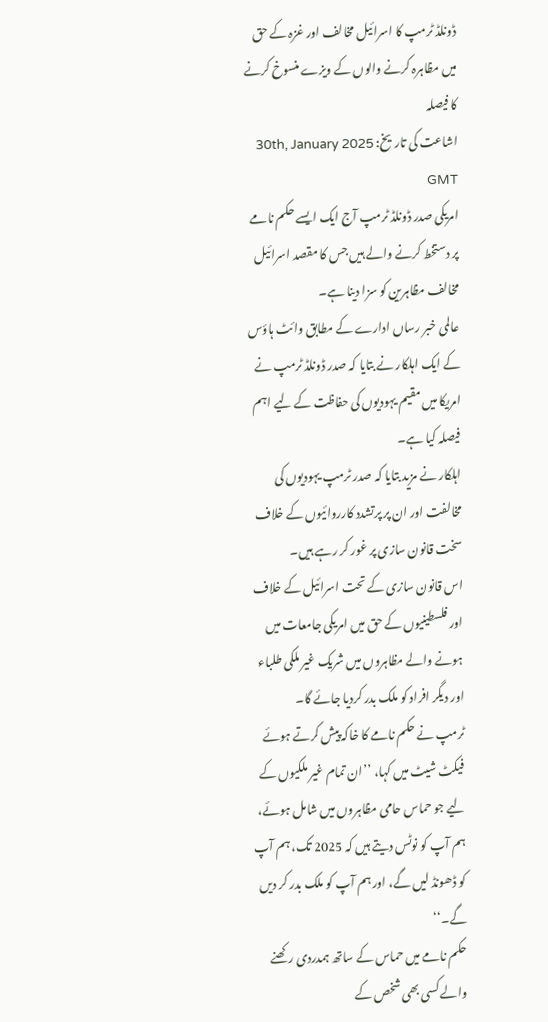ڈونلڈ ٹرمپ کا اسرائیل مخالف اور غزہ کے حق میں مظاہرہ کرنے والوں کے ویزے منسوخ کرنے کا فیصلہ
اشاعت کی تاریخ: 30th, January 2025 GMT
امریکی صدر ڈونلڈ ٹرمپ آج ایک ایسے حکم نامے پر دستخط کرنے والے ہیں جس کا مقصد اسرائیل مخالف مظاہرین کو سزا دینا ہے۔
عالمی خبر رساں ادارے کے مطابق وائٹ ہاؤس کے ایک اہلکار نے بتایا کہ صدر ڈونلڈ ٹرمپ نے امریکا میں مقیم یہودیوں کی حفاظت کے لیے اہم فیصلہ کیا ہے۔
اہلکار نے مزید بتایا کہ صدر ٹرمپ یہودیوں کی مخالفت اور ان پر پرتشدد کارروائیوں کے خلاف سخت قانون سازی پر غور کر رہے ہیں۔
اس قانون سازی کے تحت اسرائیل کے خلاف اور فلسطینیوں کے حق میں امریکی جامعات میں ہونے والے مظاہروں میں شریک غیر ملکی طلباء اور دیگر افراد کو ملک بدر کردیا جائے گا۔
ٹرمپ نے حکم نامے کا خاکہ پیش کرتے ہوئے فیکٹ شیٹ میں کہا، ’’ان تمام غیر ملکیوں کے لیے جو حماس حامی مظاہروں میں شامل ہوئے، ہم آپ کو نوٹس دیتے ہیں کہ 2025 تک، ہم آپ کو ڈھونڈ لیں گے، اور ہم آپ کو ملک بدر کر دیں گے۔‘‘
حکم نامے میں حماس کے ساتھ ہمدردی رکھنے والے کسی بھی شخص کے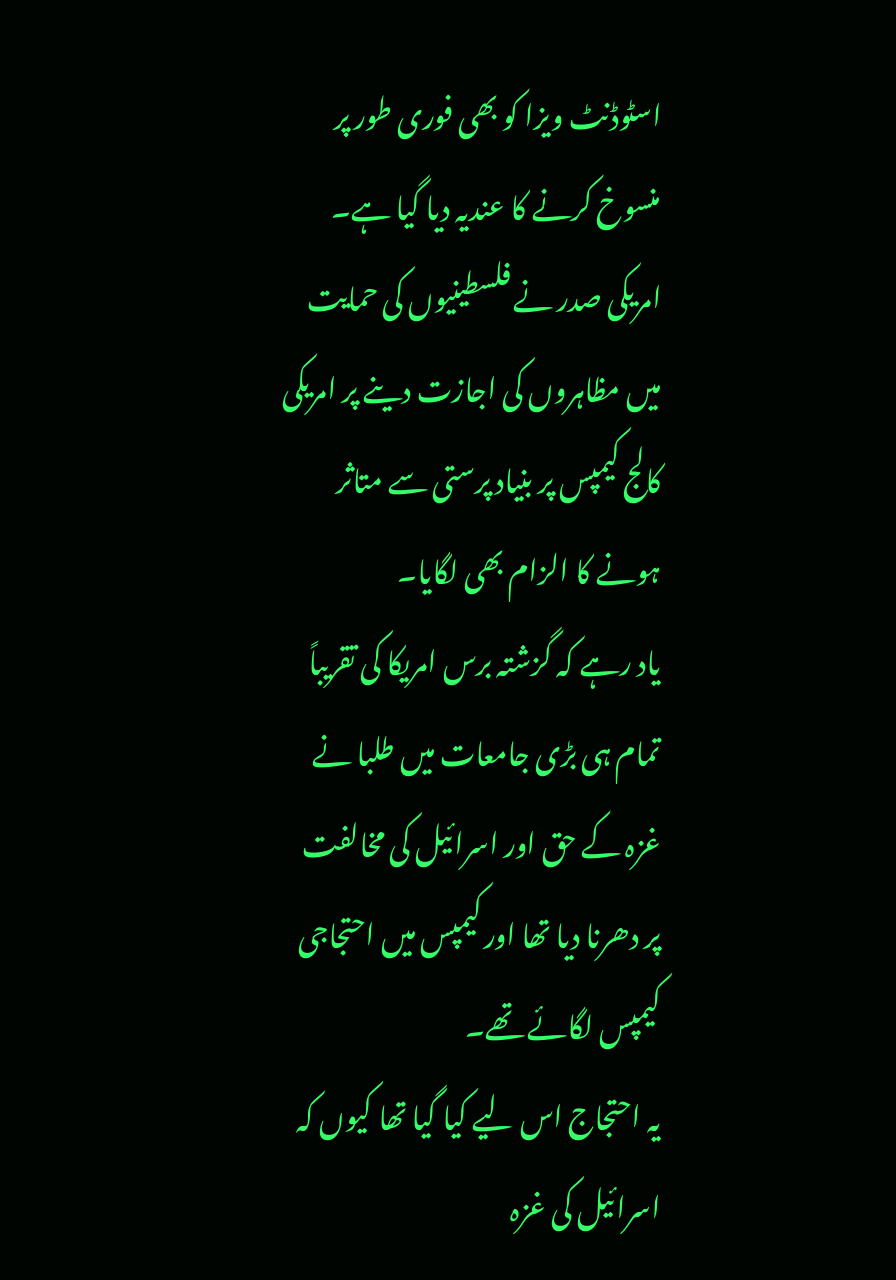اسٹوڈنٹ ویزا کو بھی فوری طور پر منسوخ کرنے کا عندیہ دیا گیا ہے۔
امریکی صدر نے فلسطینیوں کی حمایت میں مظاہروں کی اجازت دینے پر امریکی کالج کیمپس پر بنیاد پرستی سے متاثر ہونے کا الزام بھی لگایا۔
یاد رہے کہ گزشتہ برس امریکا کی تقریباً تمام ہی بڑی جامعات میں طلبا نے غزہ کے حق اور اسرائیل کی مخالفت پر دھرنا دیا تھا اور کیمپس میں احتجاجی کیمپس لگائے تھے۔
یہ احتجاج اس لیے کیا گیا تھا کیوں کہ اسرائیل کی غزہ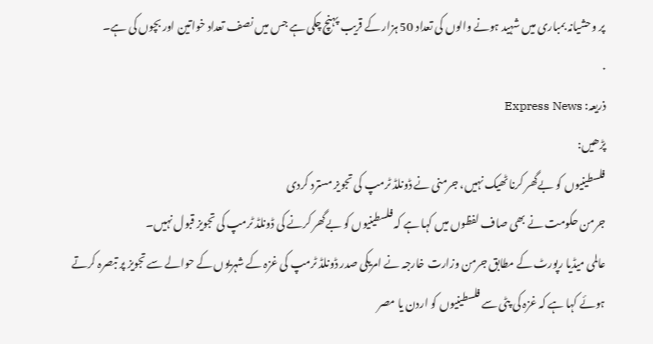پر وحشیانہ بمباری میں شہید ہونے والوں کی تعداد 50 ہزار کے قریب پہنچ چکی ہے جس میں نصف تعداد خواتین اور بچوں کی ہے۔
.
ذریعہ: Express News
پڑھیں:
فلسطینیوں کو بےگھر کرنا ٹھیک نہیں، جرمنی نے ڈونلڈ ٹرمپ کی تجویز مسترد کردی
جرمن حکومت نے بھی صاف لفظوں میں کہا ہے کہ فلسطینیوں کو بےگھر کرنے کی ڈونلڈ ٹرمپ کی تجویز قبول نہیں۔
عالمی میڈیا رپورٹ کے مطابق جرمن وزارت خارجہ نے امریکی صدر ڈونلڈ ٹرمپ کی غزہ کے شہریوں کے حوالے سے تجویز پر تبصرہ کرتے ہوئے کہا ہے کہ غزہ کی پٹی سے فلسطینیوں کو اردن یا مصر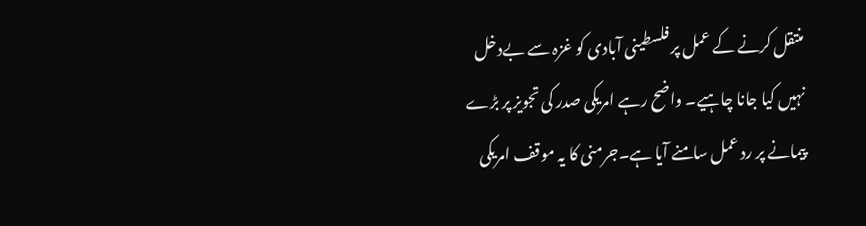منتقل کرنے کے عمل پر فلسطینی آبادی کو غزہ سے بےدخل نہیں کیا جانا چاہیے۔ واضح رہے امریکی صدر کی تجویز پر بڑے پیمانے پر رد عمل سامنے آیا ہے۔جرمنی کا یہ موقف امریکی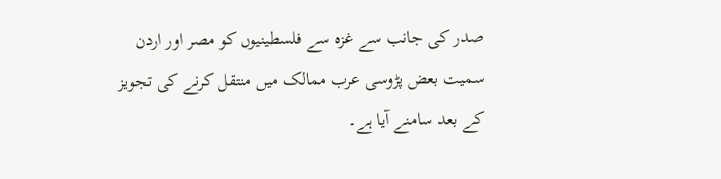صدر کی جانب سے غزہ سے فلسطینیوں کو مصر اور اردن سمیت بعض پڑوسی عرب ممالک میں منتقل کرنے کی تجویز کے بعد سامنے آیا ہے۔